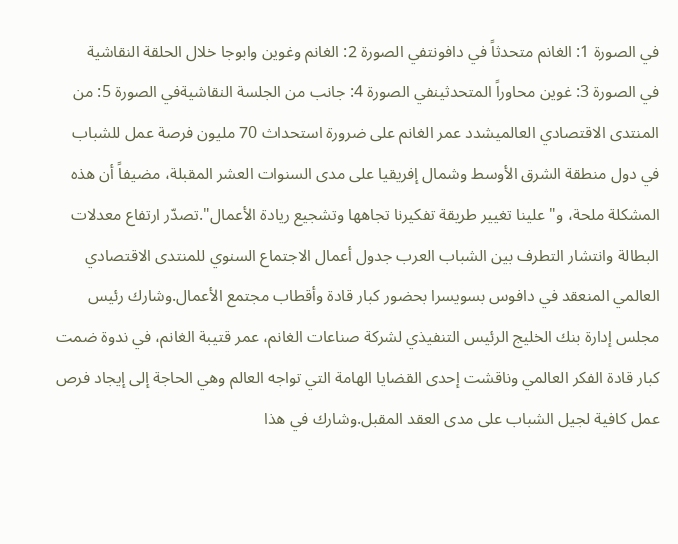في الصورة 1: الغانم متحدثاً في دافونتفي الصورة 2: الغانم وغوين وابوجا خلال الحلقة النقاشية
في الصورة 3: غوين محاوراً المتحدثينفي الصورة 4: جانب من الجلسة النقاشيةفي الصورة 5: من المنتدى الاقتصادي العالميشدد عمر الغانم على ضرورة استحداث 70 مليون فرصة عمل للشباب في دول منطقة الشرق الأوسط وشمال إفريقيا على مدى السنوات العشر المقبلة، مضيفاً أن هذه المشكلة ملحة، و"علينا تغيير طريقة تفكيرنا تجاهها وتشجيع ريادة الأعمال".تصدّر ارتفاع معدلات البطالة وانتشار التطرف بين الشباب العرب جدول أعمال الاجتماع السنوي للمنتدى الاقتصادي العالمي المنعقد في دافوس بسويسرا بحضور كبار قادة وأقطاب مجتمع الأعمال.وشارك رئيس مجلس إدارة بنك الخليج الرئيس التنفيذي لشركة صناعات الغانم، عمر قتيبة الغانم، في ندوة ضمت كبار قادة الفكر العالمي وناقشت إحدى القضايا الهامة التي تواجه العالم وهي الحاجة إلى إيجاد فرص عمل كافية لجيل الشباب على مدى العقد المقبل.وشارك في هذا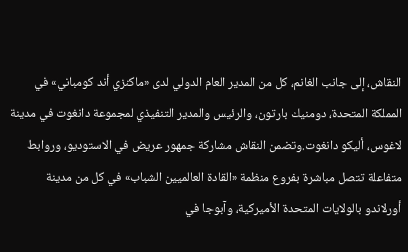النقاش، إلى جانب الغانم، كل من المدير العام الدولي لدى «ماكنزي أند كومباني» في المملكة المتحدة، دومنيك بارتون، والرئيس والمدير التنفيذي لمجموعة دانغوت في مدينة لاغوس، أليكو دانغوت.وتضمن النقاش مشاركة جمهور عريض في الاستوديو، وروابط متفاعلة تتصل مباشرة بفروع منظمة «القادة العالميين الشباب» في كل من مدينة أورلاندو بالولايات المتحدة الأميركية، وآبوجا في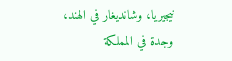نيجيريا، وشانديغار في الهند، وجدة في المملكة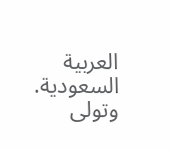العربية السعودية. وتولى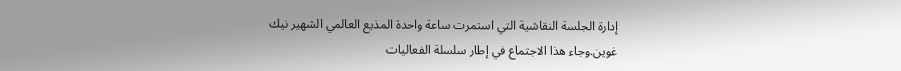إدارة الجلسة النقاشية التي استمرت ساعة واحدة المذيع العالمي الشهير نيك غوين.وجاء هذا الاجتماع في إطار سلسلة الفعاليات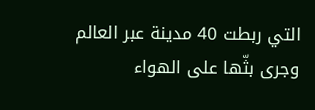التي ربطت 40 مدينة عبر العالم وجرى بثّها على الهواء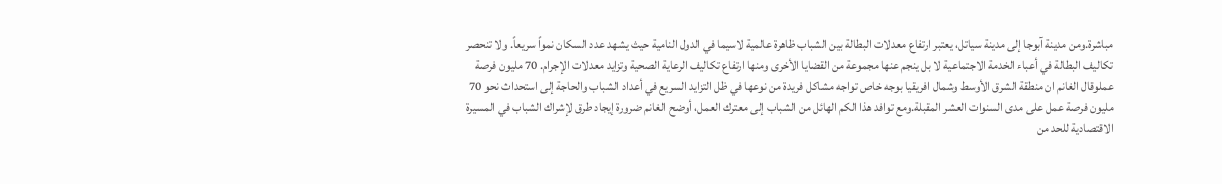مباشرة.ومن مدينة آبوجا إلى مدينة سياتل، يعتبر ارتفاع معدلات البطالة بين الشباب ظاهرة عالمية لاسيما في الدول النامية حيث يشهد عدد السكان نمواً سريعاً. ولا تنحصر تكاليف البطالة في أعباء الخدمة الاجتماعية لا بل ينجم عنها مجموعة من القضايا الأخرى ومنها ارتفاع تكاليف الرعاية الصحية وتزايد معدلات الإجرام. 70 مليون فرصة عملوقال الغانم ان منطقة الشرق الأوسط وشمال افريقيا بوجه خاص تواجه مشاكل فريدة من نوعها في ظل التزايد السريع في أعداد الشباب والحاجة إلى استحداث نحو 70 مليون فرصة عمل على مدى السنوات العشر المقبلة.ومع توافد هذا الكم الهائل من الشباب إلى معترك العمل، أوضح الغانم ضرورة إيجاد طرق لإشراك الشباب في المسيرة الاقتصادية للحد من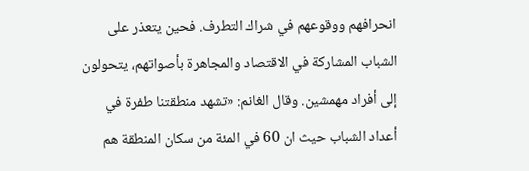انحرافهم ووقوعهم في شراك التطرف. فحين يتعذر على الشباب المشاركة في الاقتصاد والمجاهرة بأصواتهم، يتحولون إلى أفراد مهمشين. وقال الغانم: «تشهد منطقتنا طفرة في أعداد الشباب حيث ان 60 في المئة من سكان المنطقة هم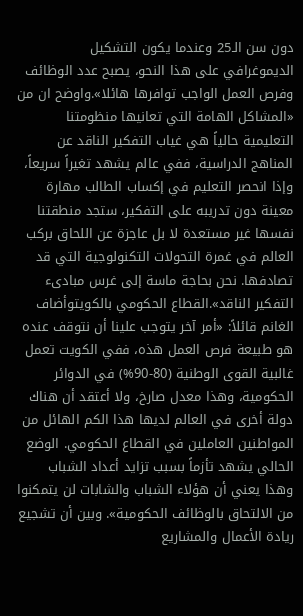دون سن الـ25 وعندما يكون التشكيل الديموغرافي على هذا النحو، يصبح عدد الوظائف وفرص العمل الواجب توافرها هائلا».واوضح ان من «المشاكل الهامة التي تعانيها منظومتنا التعليمية حالياً هي غياب التفكير الناقد عن المناهج الدراسية، ففي عالم يشهد تغيراً سريعاً، وإذا انحصر التعليم في إكساب الطالب مهارة معينة دون تدريبه على التفكير، ستجد منطقتنا نفسها غير مستعدة لا بل عاجزة عن اللحاق بركب العالم في غمرة التحولات التكنولوجية التي قد تصادفها. نحن بحاجة ماسة إلى غرس مبادىء التفكير الناقد».القطاع الحكومي بالكويتوأضاف الغانم قائلاً: «أمر آخر يتوجب علينا أن نتوقف عنده هو طبيعة فرص العمل هذه، ففي الكويت تعمل غالبية القوى الوطنية (80-90%) في الدوائر الحكومية، وهذا معدل صارخ، ولا أعتقد أن هناك دولة أخرى في العالم لديها هذا الكم الهائل من المواطنين العاملين في القطاع الحكومي. الوضع الحالي يشهد تأزماً بسبب تزايد أعداد الشباب وهذا يعني أن هؤلاء الشباب والشابات لن يتمكنوا من الالتحاق بالوظائف الحكومية». وبين أن تشجيع ريادة الأعمال والمشاريع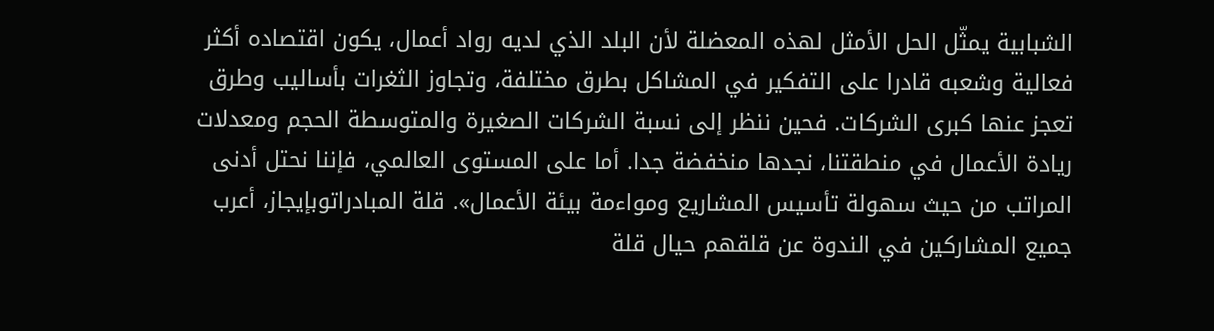الشبابية يمثّل الحل الأمثل لهذه المعضلة لأن البلد الذي لديه رواد أعمال، يكون اقتصاده أكثر فعالية وشعبه قادرا على التفكير في المشاكل بطرق مختلفة، وتجاوز الثغرات بأساليب وطرق تعجز عنها كبرى الشركات. فحين ننظر إلى نسبة الشركات الصغيرة والمتوسطة الحجم ومعدلات ريادة الأعمال في منطقتنا، نجدها منخفضة جدا. أما على المستوى العالمي، فإننا نحتل أدنى المراتب من حيث سهولة تأسيس المشاريع ومواءمة بيئة الأعمال». قلة المبادراتوبإيجاز، أعرب جميع المشاركين في الندوة عن قلقهم حيال قلة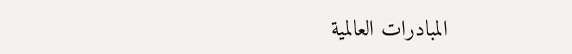المبادرات العالمية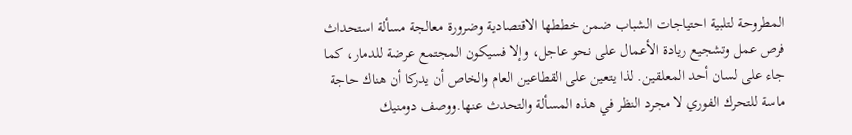المطروحة لتلبية احتياجات الشباب ضمن خططها الاقتصادية وضرورة معالجة مسألة استحداث فرص عمل وتشجيع ريادة الأعمال على نحو عاجل، وإلا فسيكون المجتمع عرضة للدمار، كما جاء على لسان أحد المعلقين. لذا يتعين على القطاعين العام والخاص أن يدركا أن هناك حاجة ماسة للتحرك الفوري لا مجرد النظر في هذه المسألة والتحدث عنها.ووصف دومنيك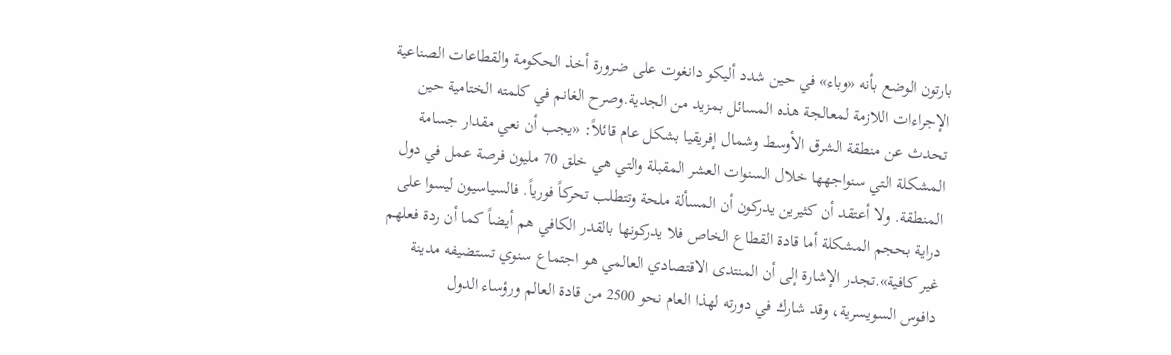بارتون الوضع بأنه «وباء» في حين شدد أليكو دانغوت على ضرورة أخذ الحكومة والقطاعات الصناعية الإجراءات اللازمة لمعالجة هذه المسائل بمزيد من الجدية.وصرح الغانم في كلمته الختامية حين تحدث عن منطقة الشرق الأوسط وشمال إفريقيا بشكل عام قائلاً: «يجب أن نعي مقدار جسامة المشكلة التي سنواجهها خلال السنوات العشر المقبلة والتي هي خلق 70 مليون فرصة عمل في دول المنطقة. ولا أعتقد أن كثيرين يدركون أن المسألة ملحة وتتطلب تحركاً فورياً. فالسياسيون ليسوا على دراية بحجم المشكلة أما قادة القطاع الخاص فلا يدركونها بالقدر الكافي هم أيضاً كما أن ردة فعلهم غير كافية».تجدر الإشارة إلى أن المنتدى الاقتصادي العالمي هو اجتماع سنوي تستضيفه مدينة دافوس السويسرية، وقد شارك في دورته لهذا العام نحو 2500 من قادة العالم ورؤساء الدول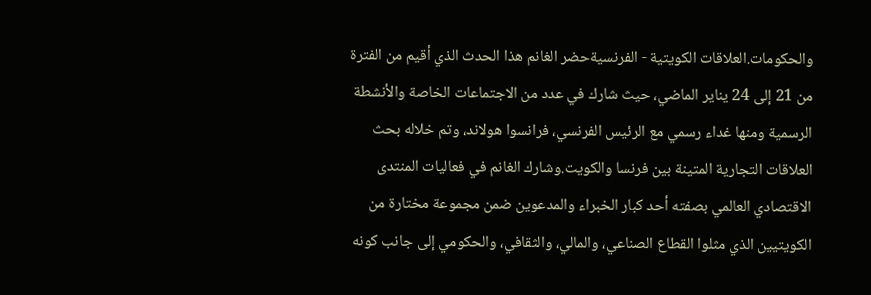والحكومات.العلاقات الكويتية - الفرنسيةحضر الغانم هذا الحدث الذي أقيم من الفترة من 21 إلى 24 يناير الماضي، حيث شارك في عدد من الاجتماعات الخاصة والأنشطة الرسمية ومنها غداء رسمي مع الرئيس الفرنسي، فرانسوا هولاند، وتم خلاله بحث العلاقات التجارية المتينة بين فرنسا والكويت.وشارك الغانم في فعاليات المنتدى الاقتصادي العالمي بصفته أحد كبار الخبراء والمدعوين ضمن مجموعة مختارة من الكويتيين الذي مثلوا القطاع الصناعي، والمالي، والثقافي، والحكومي إلى جانب كونه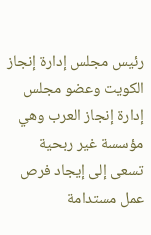رئيس مجلس إدارة إنجاز الكويت وعضو مجلس إدارة إنجاز العرب وهي مؤسسة غير ربحية تسعى إلى إيجاد فرص عمل مستدامة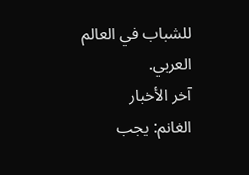للشباب في العالم العربي.
آخر الأخبار
الغانم: يجب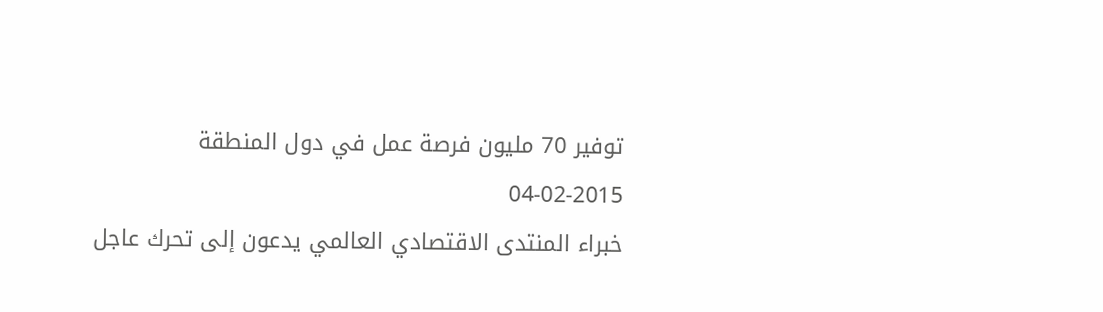توفير 70 مليون فرصة عمل في دول المنطقة
04-02-2015
خبراء المنتدى الاقتصادي العالمي يدعون إلى تحرك عاجل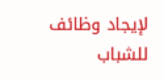لإيجاد وظائف للشباب